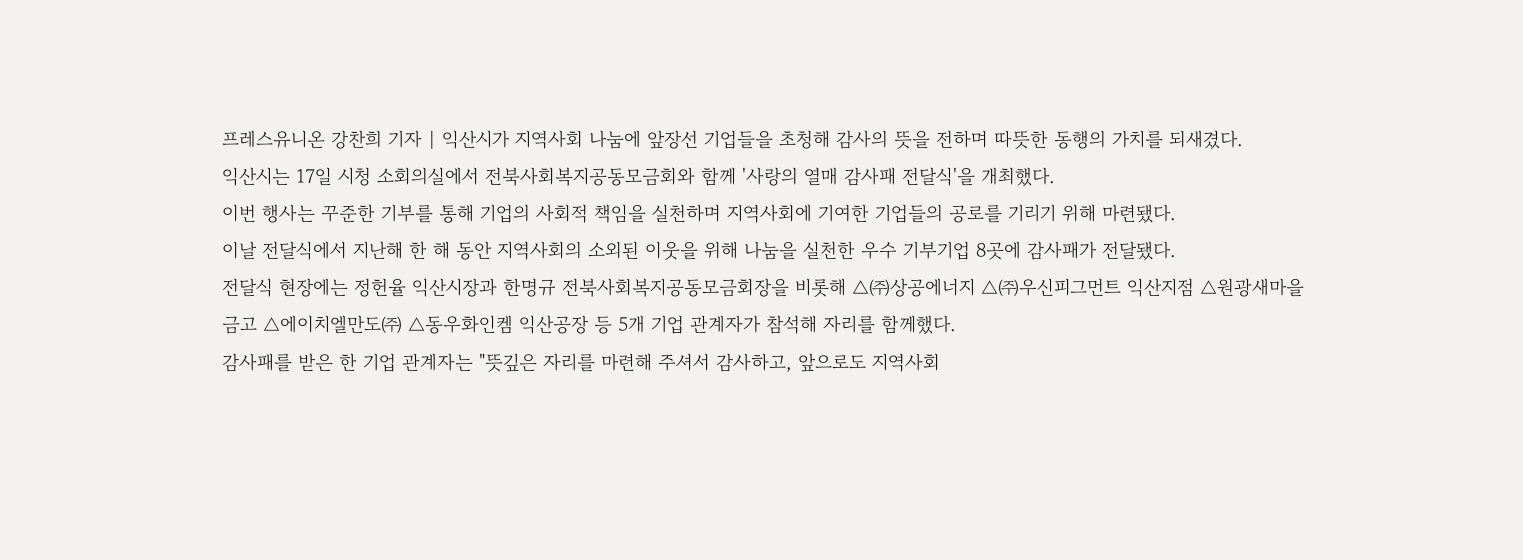프레스유니온 강찬희 기자 | 익산시가 지역사회 나눔에 앞장선 기업들을 초청해 감사의 뜻을 전하며 따뜻한 동행의 가치를 되새겼다.
익산시는 17일 시청 소회의실에서 전북사회복지공동모금회와 함께 '사랑의 열매 감사패 전달식'을 개최했다.
이번 행사는 꾸준한 기부를 통해 기업의 사회적 책임을 실천하며 지역사회에 기여한 기업들의 공로를 기리기 위해 마련됐다.
이날 전달식에서 지난해 한 해 동안 지역사회의 소외된 이웃을 위해 나눔을 실천한 우수 기부기업 8곳에 감사패가 전달됐다.
전달식 현장에는 정헌율 익산시장과 한명규 전북사회복지공동모금회장을 비롯해 △㈜상공에너지 △㈜우신피그먼트 익산지점 △원광새마을금고 △에이치엘만도㈜ △동우화인켐 익산공장 등 5개 기업 관계자가 참석해 자리를 함께했다.
감사패를 받은 한 기업 관계자는 "뜻깊은 자리를 마련해 주셔서 감사하고, 앞으로도 지역사회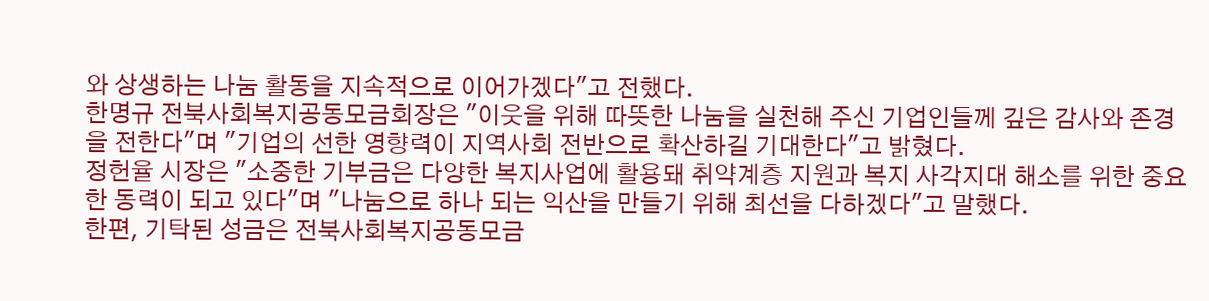와 상생하는 나눔 활동을 지속적으로 이어가겠다"고 전했다.
한명규 전북사회복지공동모금회장은 "이웃을 위해 따뜻한 나눔을 실천해 주신 기업인들께 깊은 감사와 존경을 전한다"며 "기업의 선한 영향력이 지역사회 전반으로 확산하길 기대한다"고 밝혔다.
정헌율 시장은 "소중한 기부금은 다양한 복지사업에 활용돼 취약계층 지원과 복지 사각지대 해소를 위한 중요한 동력이 되고 있다"며 "나눔으로 하나 되는 익산을 만들기 위해 최선을 다하겠다"고 말했다.
한편, 기탁된 성금은 전북사회복지공동모금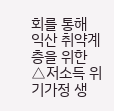회를 통해 익산 취약계층을 위한 △저소득 위기가정 생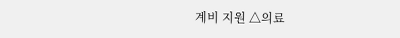계비 지원 △의료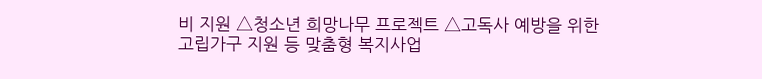비 지원 △청소년 희망나무 프로젝트 △고독사 예방을 위한 고립가구 지원 등 맞춤형 복지사업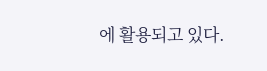에 활용되고 있다.